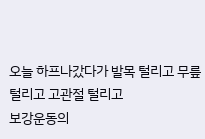오늘 하프나갔다가 발목 털리고 무릎털리고 고관절 털리고
보강운동의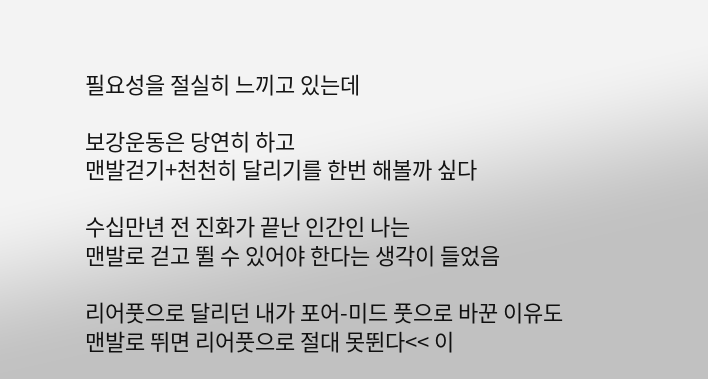필요성을 절실히 느끼고 있는데

보강운동은 당연히 하고
맨발걷기+천천히 달리기를 한번 해볼까 싶다

수십만년 전 진화가 끝난 인간인 나는
맨발로 걷고 뛸 수 있어야 한다는 생각이 들었음

리어풋으로 달리던 내가 포어-미드 풋으로 바꾼 이유도
맨발로 뛰면 리어풋으로 절대 못뛴다<< 이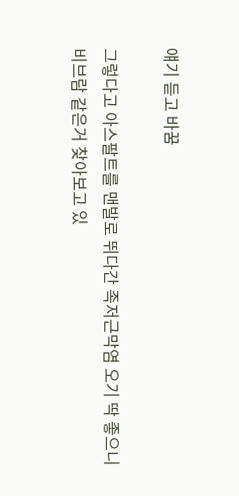얘기 듣고 바꿈

그렇다고 아스팔트를 맨발로 뛰다간 족저근막염 오기 딱 좋으니
비브람 같은거 찾아보고 있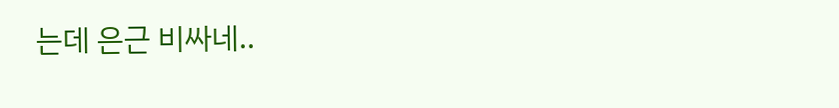는데 은근 비싸네..